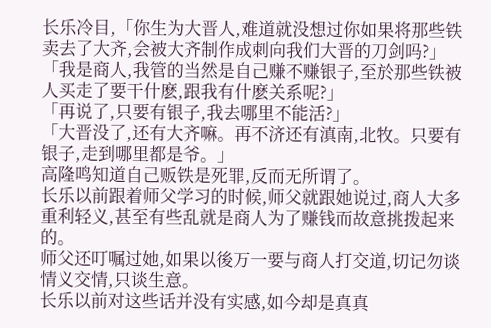长乐冷目,「你生为大晋人,难道就没想过你如果将那些铁卖去了大齐,会被大齐制作成刺向我们大晋的刀剑吗?」
「我是商人,我管的当然是自己赚不赚银子,至於那些铁被人买走了要干什麽,跟我有什麽关系呢?」
「再说了,只要有银子,我去哪里不能活?」
「大晋没了,还有大齐嘛。再不济还有滇南,北牧。只要有银子,走到哪里都是爷。」
高隆鸣知道自己贩铁是死罪,反而无所谓了。
长乐以前跟着师父学习的时候,师父就跟她说过,商人大多重利轻义,甚至有些乱就是商人为了赚钱而故意挑拨起来的。
师父还叮嘱过她,如果以後万一要与商人打交道,切记勿谈情义交情,只谈生意。
长乐以前对这些话并没有实感,如今却是真真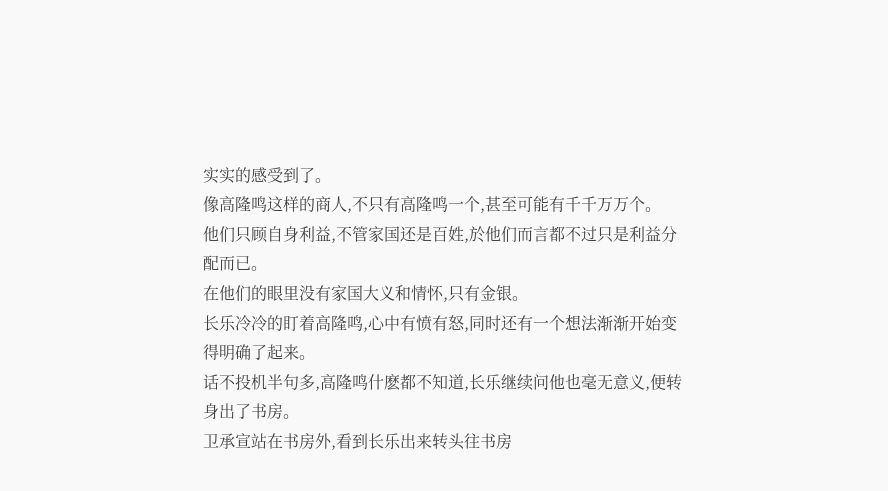实实的感受到了。
像高隆鸣这样的商人,不只有高隆鸣一个,甚至可能有千千万万个。
他们只顾自身利益,不管家国还是百姓,於他们而言都不过只是利益分配而已。
在他们的眼里没有家国大义和情怀,只有金银。
长乐冷冷的盯着高隆鸣,心中有愤有怒,同时还有一个想法渐渐开始变得明确了起来。
话不投机半句多,高隆鸣什麽都不知道,长乐继续问他也毫无意义,便转身出了书房。
卫承宣站在书房外,看到长乐出来转头往书房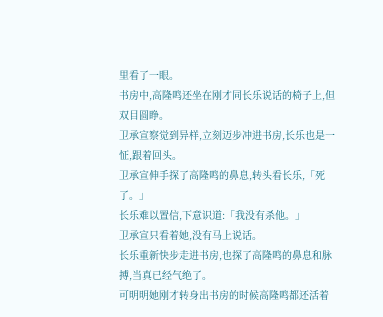里看了一眼。
书房中,高隆鸣还坐在刚才同长乐说话的椅子上,但双目圆睁。
卫承宣察觉到异样,立刻迈步冲进书房,长乐也是一怔,跟着回头。
卫承宣伸手探了高隆鸣的鼻息,转头看长乐,「死了。」
长乐难以置信,下意识道:「我没有杀他。」
卫承宣只看着她,没有马上说话。
长乐重新快步走进书房,也探了高隆鸣的鼻息和脉搏,当真已经气绝了。
可明明她刚才转身出书房的时候高隆鸣都还活着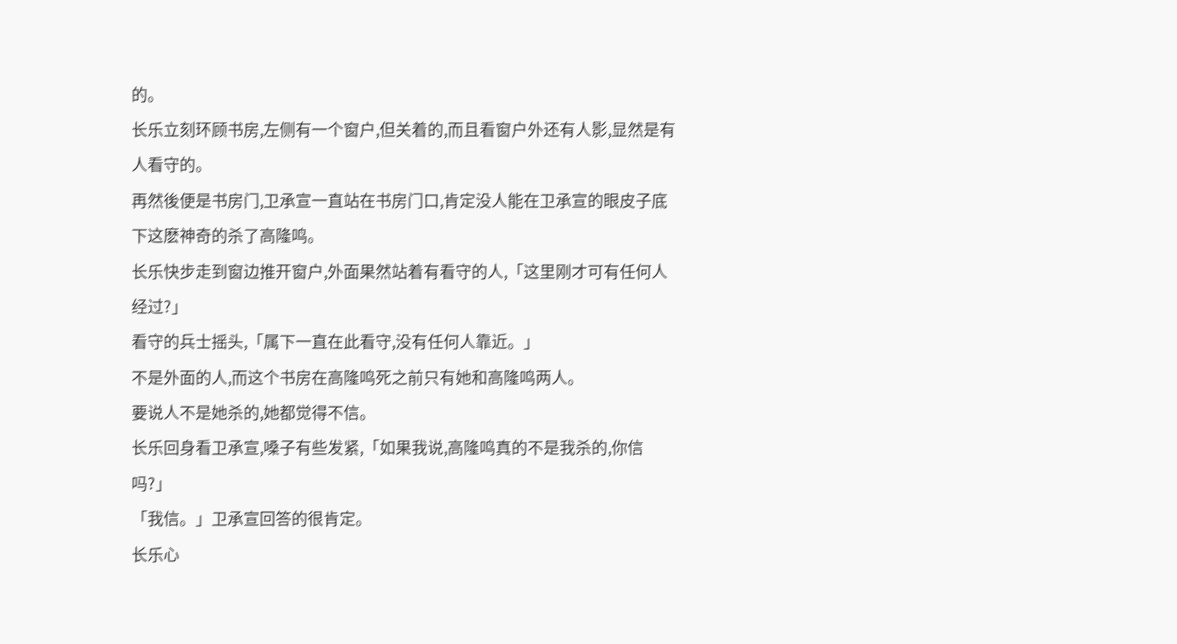的。
长乐立刻环顾书房,左侧有一个窗户,但关着的,而且看窗户外还有人影,显然是有人看守的。
再然後便是书房门,卫承宣一直站在书房门口,肯定没人能在卫承宣的眼皮子底下这麽神奇的杀了高隆鸣。
长乐快步走到窗边推开窗户,外面果然站着有看守的人,「这里刚才可有任何人经过?」
看守的兵士摇头,「属下一直在此看守,没有任何人靠近。」
不是外面的人,而这个书房在高隆鸣死之前只有她和高隆鸣两人。
要说人不是她杀的,她都觉得不信。
长乐回身看卫承宣,嗓子有些发紧,「如果我说,高隆鸣真的不是我杀的,你信吗?」
「我信。」卫承宣回答的很肯定。
长乐心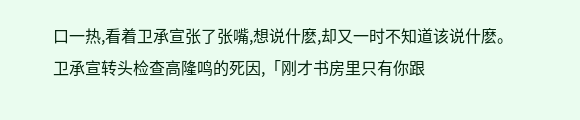口一热,看着卫承宣张了张嘴,想说什麽,却又一时不知道该说什麽。
卫承宣转头检查高隆鸣的死因,「刚才书房里只有你跟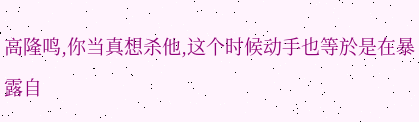高隆鸣,你当真想杀他,这个时候动手也等於是在暴露自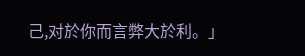己,对於你而言弊大於利。」